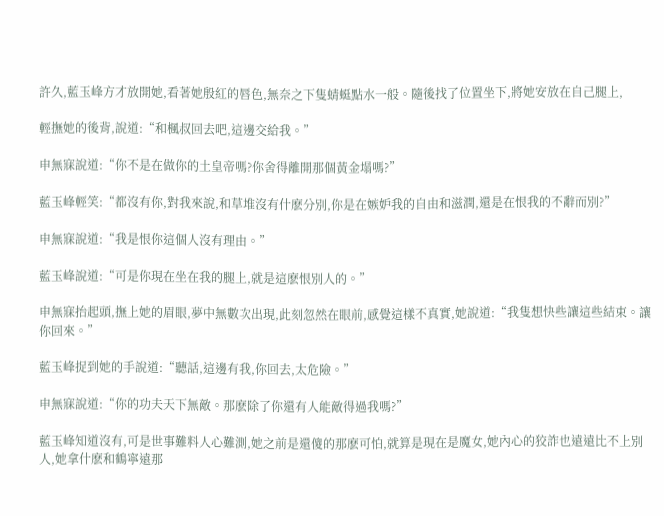許久,藍玉峰方才放開她,看著她殷紅的唇色,無奈之下隻蜻蜓點水一般。隨後找了位置坐下,將她安放在自己腿上,

輕撫她的後背,說道:“和楓叔回去吧,這邊交給我。”

申無寐說道:“你不是在做你的土皇帝嗎?你舍得離開那個黃金塌嗎?”

藍玉峰輕笑:“都沒有你,對我來說,和草堆沒有什麽分別,你是在嫉妒我的自由和滋潤,還是在恨我的不辭而別?”

申無寐說道:“我是恨你這個人沒有理由。”

藍玉峰說道:“可是你現在坐在我的腿上,就是這麽恨別人的。”

申無寐抬起頭,撫上她的眉眼,夢中無數次出現,此刻忽然在眼前,感覺這樣不真實,她說道:“我隻想快些讓這些結束。讓你回來。”

藍玉峰捉到她的手說道:“聽話,這邊有我,你回去,太危險。”

申無寐說道:“你的功夫天下無敵。那麽除了你還有人能敵得過我嗎?”

藍玉峰知道沒有,可是世事難料人心難測,她之前是還傻的那麽可怕,就算是現在是魔女,她內心的狡詐也遠遠比不上別人,她拿什麽和鶴寧遠那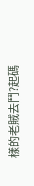樣的老賊去鬥?起碼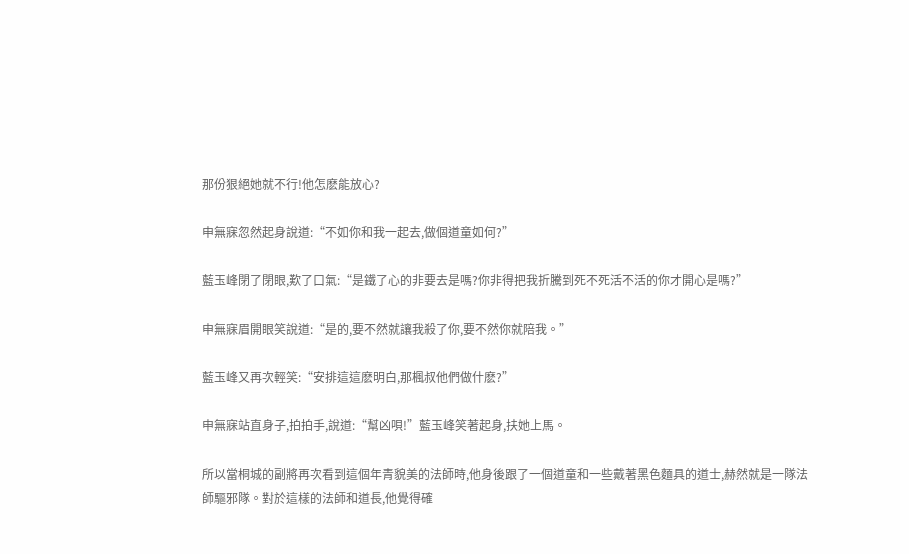那份狠絕她就不行!他怎麽能放心?

申無寐忽然起身說道:“不如你和我一起去,做個道童如何?”

藍玉峰閉了閉眼,歎了口氣:“是鐵了心的非要去是嗎?你非得把我折騰到死不死活不活的你才開心是嗎?”

申無寐眉開眼笑說道:“是的,要不然就讓我殺了你,要不然你就陪我。”

藍玉峰又再次輕笑:“安排這這麽明白,那楓叔他們做什麽?”

申無寐站直身子,拍拍手,說道:“幫凶唄!”藍玉峰笑著起身,扶她上馬。

所以當桐城的副將再次看到這個年青貌美的法師時,他身後跟了一個道童和一些戴著黑色麵具的道士,赫然就是一隊法師驅邪隊。對於這樣的法師和道長,他覺得確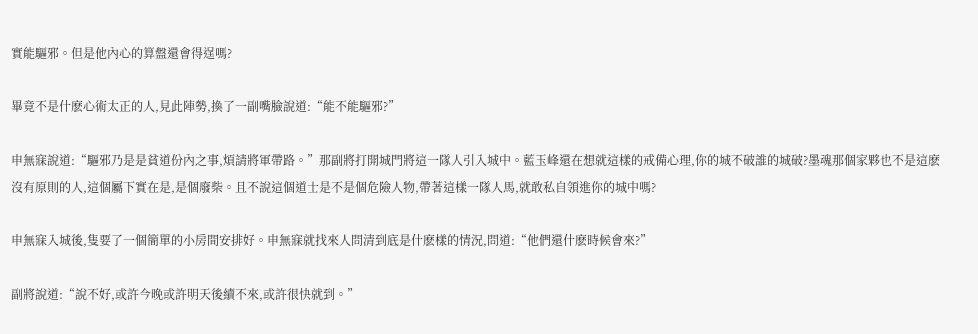實能驅邪。但是他內心的算盤還會得逞嗎?

畢竟不是什麽心術太正的人,見此陣勢,換了一副嘴臉說道:“能不能驅邪?”

申無寐說道:“驅邪乃是是貧道份內之事,煩請將軍帶路。”那副將打開城門將這一隊人引入城中。藍玉峰還在想就這樣的戒備心理,你的城不破誰的城破?墨魂那個家夥也不是這麽沒有原則的人,這個屬下實在是,是個廢柴。且不說這個道士是不是個危險人物,帶著這樣一隊人馬,就敢私自領進你的城中嗎?

申無寐入城後,隻要了一個簡單的小房間安排好。申無寐就找來人問清到底是什麽樣的情況,問道:“他們還什麽時候會來?”

副將說道:“說不好,或許今晚或許明天後續不來,或許很快就到。”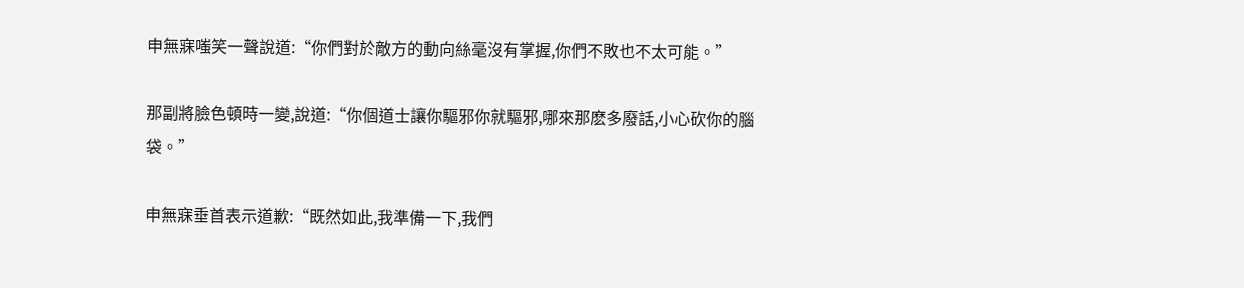申無寐嗤笑一聲說道:“你們對於敵方的動向絲毫沒有掌握,你們不敗也不太可能。”

那副將臉色頓時一變,說道:“你個道士讓你驅邪你就驅邪,哪來那麽多廢話,小心砍你的腦袋。”

申無寐垂首表示道歉:“既然如此,我準備一下,我們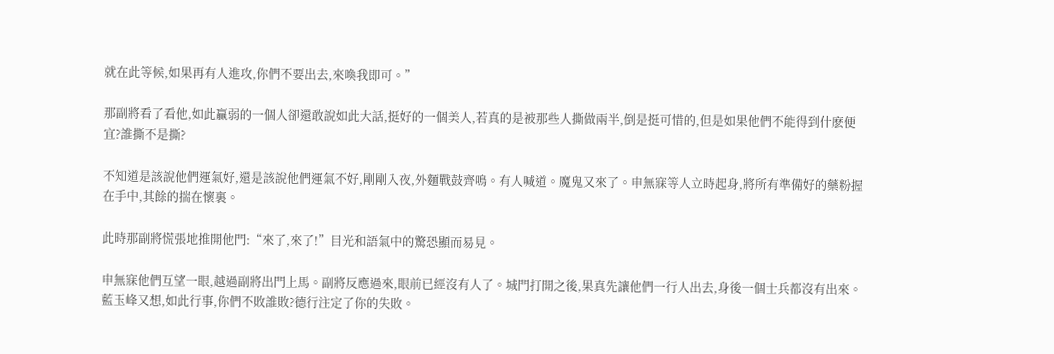就在此等候,如果再有人進攻,你們不要出去,來喚我即可。”

那副將看了看他,如此贏弱的一個人卻還敢說如此大話,挺好的一個美人,若真的是被那些人撕做兩半,倒是挺可惜的,但是如果他們不能得到什麽便宜?誰撕不是撕?

不知道是該說他們運氣好,還是該說他們運氣不好,剛剛入夜,外麵戰鼓齊鳴。有人喊道。魔鬼又來了。申無寐等人立時起身,將所有準備好的藥粉握在手中,其餘的揣在懷裏。

此時那副將慌張地推開他門:“來了,來了!”目光和語氣中的驚恐顯而易見。

申無寐他們互望一眼,越過副將出門上馬。副將反應過來,眼前已經沒有人了。城門打開之後,果真先讓他們一行人出去,身後一個士兵都沒有出來。藍玉峰又想,如此行事,你們不敗誰敗?德行注定了你的失敗。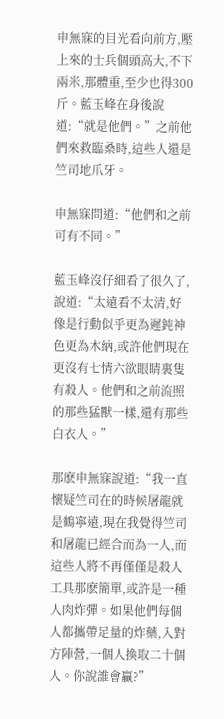申無寐的目光看向前方,壓上來的士兵個頭高大,不下兩米,那體重,至少也得300斤。藍玉峰在身後說道:“就是他們。”之前他們來救臨桑時,這些人還是竺司地爪牙。

申無寐問道:“他們和之前可有不同。”

藍玉峰沒仔細看了很久了,說道:“太遠看不太清,好像是行動似乎更為遲鈍神色更為木納,或許他們現在更沒有七情六欲眼睛裏隻有殺人。他們和之前流照的那些猛獸一樣,還有那些白衣人。”

那麽申無寐說道:“我一直懷疑竺司在的時候屠龍就是鶴寧遠,現在我覺得竺司和屠龍已經合而為一人,而這些人將不再僅僅是殺人工具那麽簡單,或許是一種人肉炸彈。如果他們每個人都攜帶足量的炸藥,入對方陣營,一個人換取二十個人。你說誰會贏?”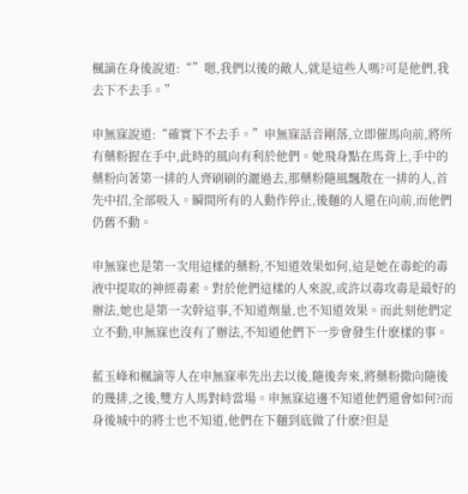楓謫在身後說道:“”嗯,我們以後的敵人,就是這些人嗎?可是他們,我去下不去手。”

申無寐說道:“確實下不去手。”申無寐話音剛落,立即催馬向前,將所有藥粉握在手中,此時的風向有利於他們。她飛身點在馬背上,手中的藥粉向著第一排的人齊刷刷的灑過去,那藥粉隨風飄散在一排的人,首先中招,全部吸入。瞬間所有的人動作停止,後麵的人還在向前,而他們仍舊不動。

申無寐也是第一次用這樣的藥粉,不知道效果如何,這是她在毒蛇的毒液中提取的神經毒素。對於他們這樣的人來說,或許以毒攻毒是最好的辦法,她也是第一次幹這事,不知道劑量,也不知道效果。而此刻他們定立不動,申無寐也沒有了辦法,不知道他們下一步會發生什麽樣的事。

藍玉峰和楓謫等人在申無寐率先出去以後,隨後奔來,將藥粉撒向隨後的幾排,之後,雙方人馬對峙當場。申無寐這邊不知道他們還會如何?而身後城中的將士也不知道,他們在下麵到底做了什麽?但是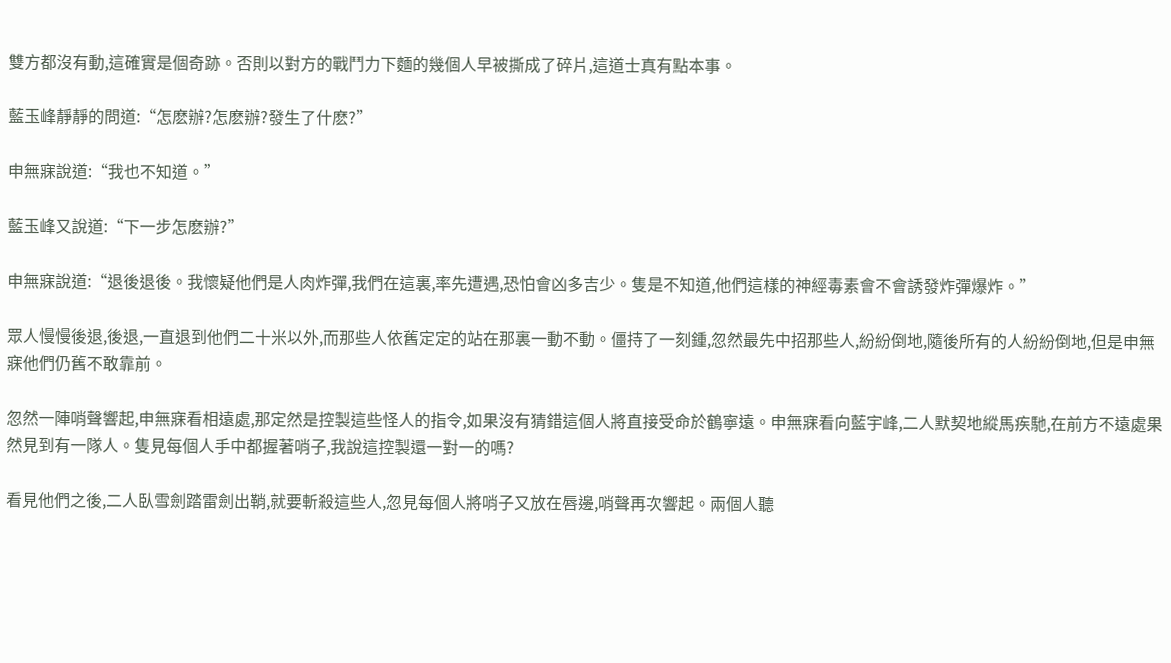雙方都沒有動,這確實是個奇跡。否則以對方的戰鬥力下麵的幾個人早被撕成了碎片,這道士真有點本事。

藍玉峰靜靜的問道:“怎麽辦?怎麽辦?發生了什麽?”

申無寐說道:“我也不知道。”

藍玉峰又說道:“下一步怎麽辦?”

申無寐說道:“退後退後。我懷疑他們是人肉炸彈,我們在這裏,率先遭遇,恐怕會凶多吉少。隻是不知道,他們這樣的神經毒素會不會誘發炸彈爆炸。”

眾人慢慢後退,後退,一直退到他們二十米以外,而那些人依舊定定的站在那裏一動不動。僵持了一刻鍾,忽然最先中招那些人,紛紛倒地,隨後所有的人紛紛倒地,但是申無寐他們仍舊不敢靠前。

忽然一陣哨聲響起,申無寐看相遠處,那定然是控製這些怪人的指令,如果沒有猜錯這個人將直接受命於鶴寧遠。申無寐看向藍宇峰,二人默契地縱馬疾馳,在前方不遠處果然見到有一隊人。隻見每個人手中都握著哨子,我說這控製還一對一的嗎?

看見他們之後,二人臥雪劍踏雷劍出鞘,就要斬殺這些人,忽見每個人將哨子又放在唇邊,哨聲再次響起。兩個人聽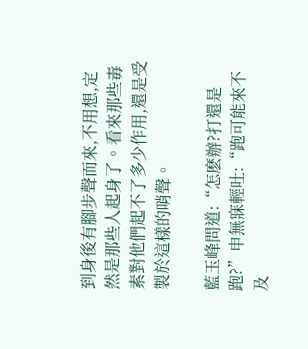到身後有腳步聲而來,不用想,定然是那些人起身了。看來那些毒素對他們起不了多少作用,還是受製於這樣的哨聲。

藍玉峰問道:“怎麽辦?打還是跑?”申無寐輕吐:“跑可能來不及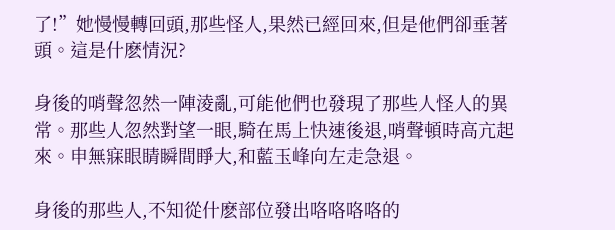了!”她慢慢轉回頭,那些怪人,果然已經回來,但是他們卻垂著頭。這是什麽情況?

身後的哨聲忽然一陣淩亂,可能他們也發現了那些人怪人的異常。那些人忽然對望一眼,騎在馬上快速後退,哨聲頓時高亢起來。申無寐眼睛瞬間睜大,和藍玉峰向左走急退。

身後的那些人,不知從什麽部位發出咯咯咯咯的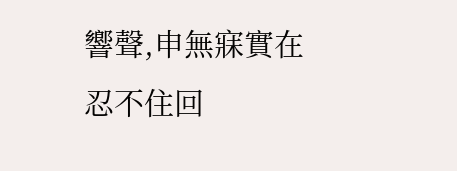響聲,申無寐實在忍不住回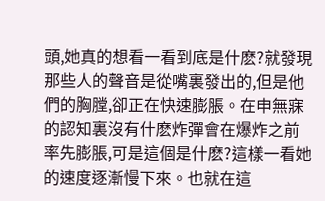頭,她真的想看一看到底是什麽?就發現那些人的聲音是從嘴裏發出的,但是他們的胸膛,卻正在快速膨脹。在申無寐的認知裏沒有什麽炸彈會在爆炸之前率先膨脹,可是這個是什麽?這樣一看她的速度逐漸慢下來。也就在這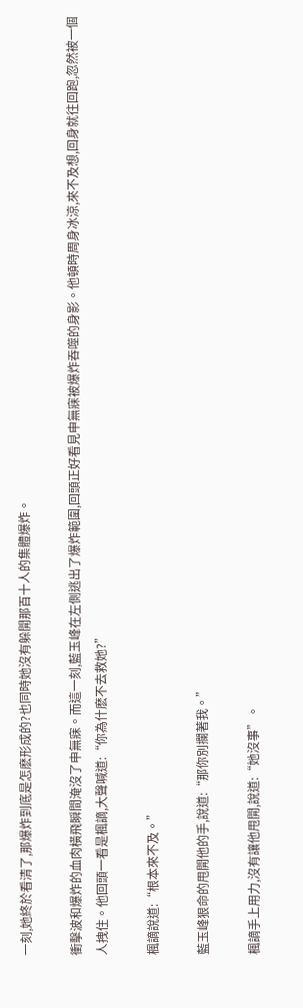一刻,她終於看清了,那爆炸到底是怎麽形成的?也同時她沒有躲開那百十人的集體爆炸。

衝擊波和爆炸的血肉橫飛瞬間淹沒了申無寐。而這一刻,藍玉峰在左側逃出了爆炸範圍,回頭正好看見申無寐被爆炸吞噬的身影。他頓時周身冰涼,來不及想,回身就往回跑,忽然被一個人拽住。他回頭一看是楓謫,大聲喊道:“你為什麽不去救她?”

楓謫說道:“根本來不及。”

藍玉峰狠命的甩開他的手,說道:“那你別攔著我。”

楓謫手上用力,沒有讓他甩開,說道:“她沒事”。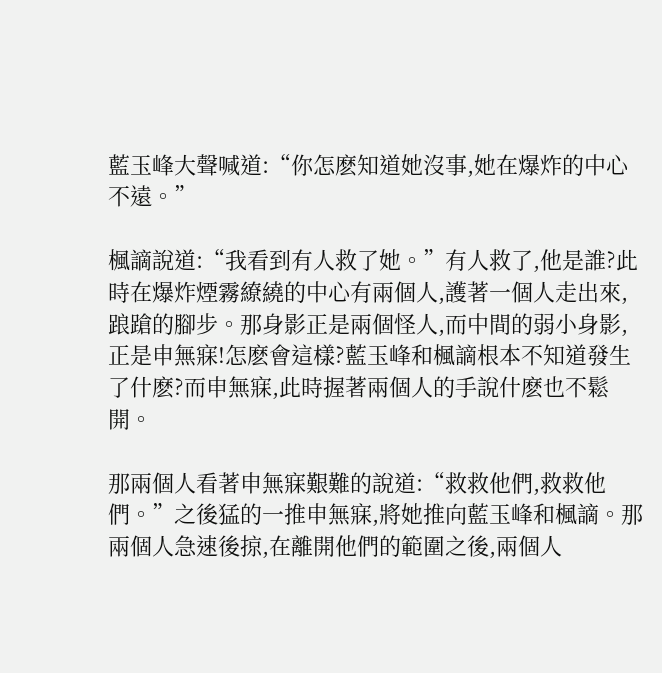藍玉峰大聲喊道:“你怎麽知道她沒事,她在爆炸的中心不遠。”

楓謫說道:“我看到有人救了她。”有人救了,他是誰?此時在爆炸煙霧繚繞的中心有兩個人,護著一個人走出來,踉蹌的腳步。那身影正是兩個怪人,而中間的弱小身影,正是申無寐!怎麽會這樣?藍玉峰和楓謫根本不知道發生了什麽?而申無寐,此時握著兩個人的手說什麽也不鬆開。

那兩個人看著申無寐艱難的說道:“救救他們,救救他們。”之後猛的一推申無寐,將她推向藍玉峰和楓謫。那兩個人急速後掠,在離開他們的範圍之後,兩個人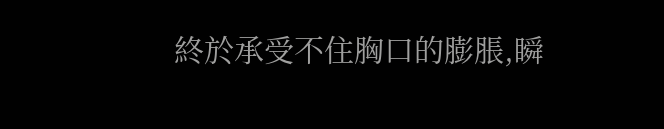終於承受不住胸口的膨脹,瞬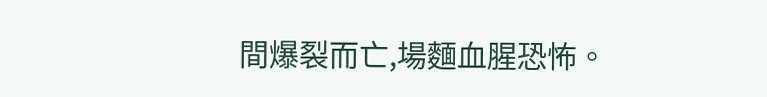間爆裂而亡,場麵血腥恐怖。